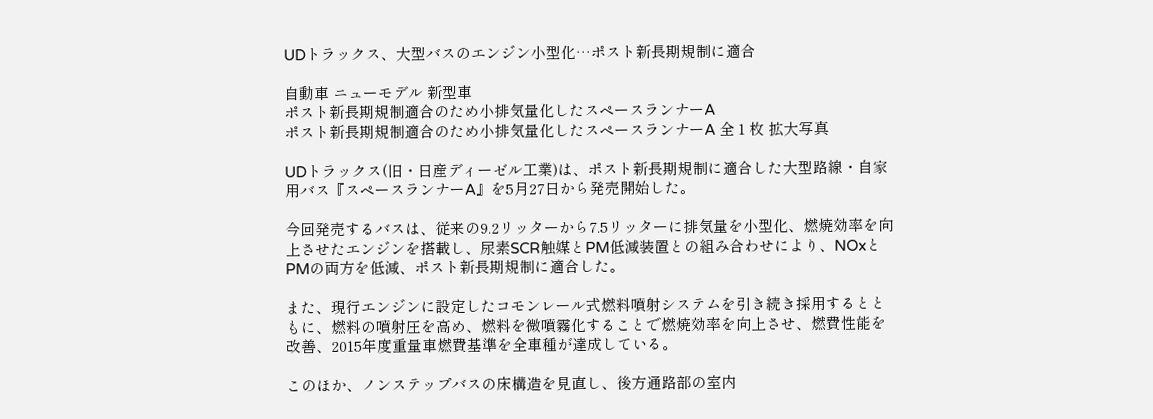UDトラックス、大型バスのエンジン小型化…ポスト新長期規制に適合

自動車 ニューモデル 新型車
ポスト新長期規制適合のため小排気量化したスペースランナーA
ポスト新長期規制適合のため小排気量化したスペースランナーA 全 1 枚 拡大写真

UDトラックス(旧・日産ディーゼル工業)は、ポスト新長期規制に適合した大型路線・自家用バス『スペースランナーA』を5月27日から発売開始した。

今回発売するバスは、従来の9.2リッターから7.5リッターに排気量を小型化、燃焼効率を向上させたエンジンを搭載し、尿素SCR触媒とPM低減装置との組み合わせにより、NOxとPMの両方を低減、ポスト新長期規制に適合した。

また、現行エンジンに設定したコモンレール式燃料噴射システムを引き続き採用するとともに、燃料の噴射圧を高め、燃料を微噴霧化することで燃焼効率を向上させ、燃費性能を改善、2015年度重量車燃費基準を全車種が達成している。

このほか、ノンステップバスの床構造を見直し、後方通路部の室内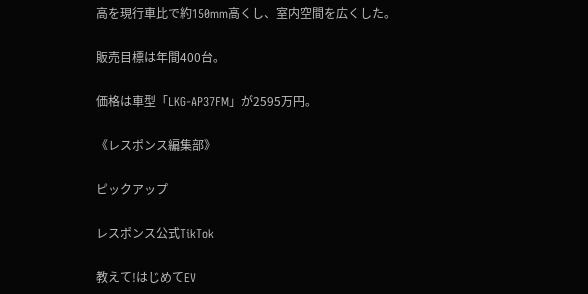高を現行車比で約150mm高くし、室内空間を広くした。

販売目標は年間400台。

価格は車型「LKG-AP37FM」が2595万円。

《レスポンス編集部》

ピックアップ

レスポンス公式TikTok

教えて!はじめてEV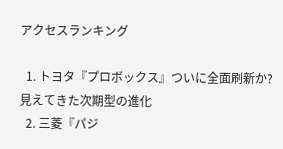アクセスランキング

  1. トヨタ『プロボックス』ついに全面刷新か? 見えてきた次期型の進化
  2. 三菱『パジ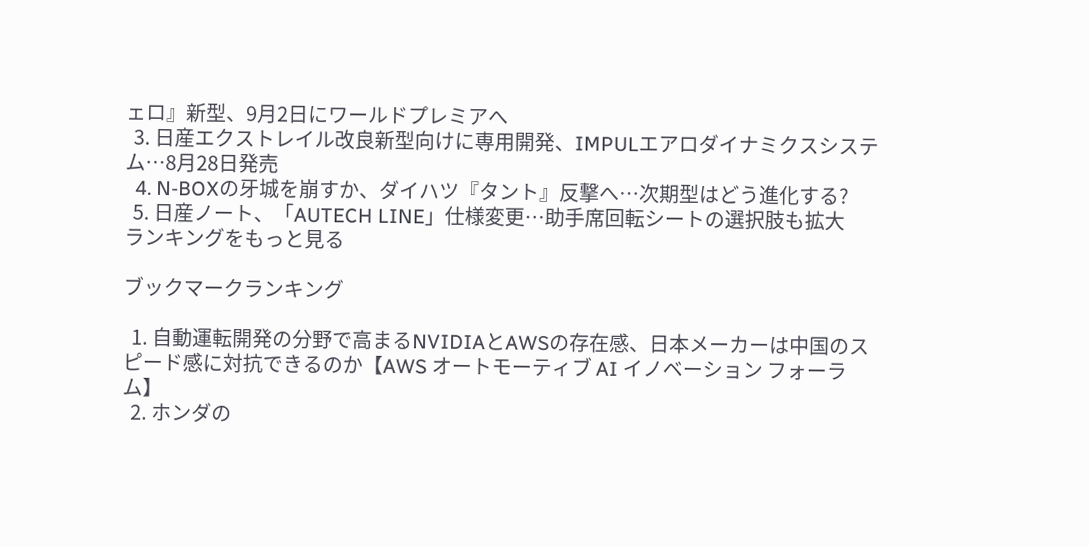ェロ』新型、9月2日にワールドプレミアへ
  3. 日産エクストレイル改良新型向けに専用開発、IMPULエアロダイナミクスシステム…8月28日発売
  4. N-BOXの牙城を崩すか、ダイハツ『タント』反撃へ…次期型はどう進化する?
  5. 日産ノート、「AUTECH LINE」仕様変更…助手席回転シートの選択肢も拡大
ランキングをもっと見る

ブックマークランキング

  1. 自動運転開発の分野で高まるNVIDIAとAWSの存在感、日本メーカーは中国のスピード感に対抗できるのか【AWS オートモーティブ AI イノベーション フォーラム】
  2. ホンダの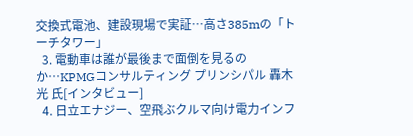交換式電池、建設現場で実証…高さ385mの「トーチタワー」
  3. 電動車は誰が最後まで面倒を見るのか…KPMGコンサルティング プリンシパル 轟木光 氏[インタビュー]
  4. 日立エナジー、空飛ぶクルマ向け電力インフ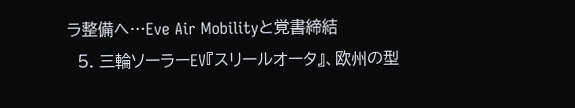ラ整備へ…Eve Air Mobilityと覚書締結
  5. 三輪ソーラーEV『スリールオータ』、欧州の型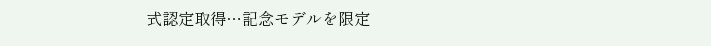式認定取得…記念モデルを限定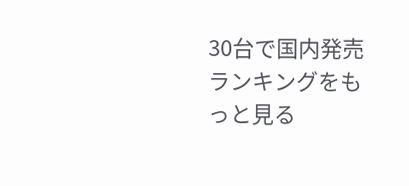30台で国内発売
ランキングをもっと見る